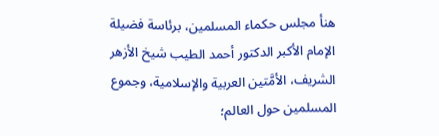هنأ مجلس حكماء المسلمين، برئاسة فضيلة الإمام الأكبر الدكتور أحمد الطيب شيخ الأزهر الشريف، الأمَّتين العربية والإسلامية، وجموع المسلمين حول العالم؛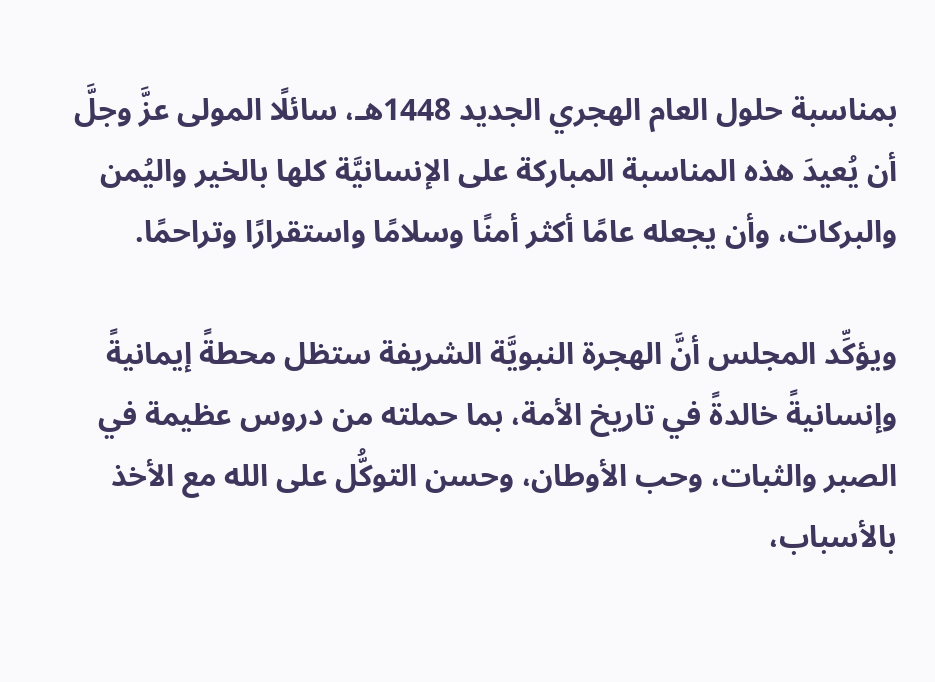بمناسبة حلول العام الهجري الجديد 1448هـ، سائلًا المولى عزَّ وجلَّ أن يُعيدَ هذه المناسبة المباركة على الإنسانيَّة كلها بالخير واليُمن والبركات، وأن يجعله عامًا أكثر أمنًا وسلامًا واستقرارًا وتراحمًا.

ويؤكِّد المجلس أنَّ الهجرة النبويَّة الشريفة ستظل محطةً إيمانيةً وإنسانيةً خالدةً في تاريخ الأمة، بما حملته من دروس عظيمة في الصبر والثبات، وحب الأوطان، وحسن التوكُّل على الله مع الأخذ بالأسباب،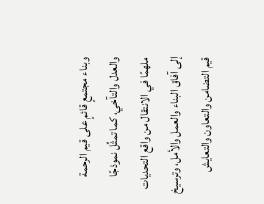وبناء مجتمعٍ قائمٍ على قيم الرحمة والعدل والتآخي، كما تمثِّل نموذجًا ملهمًا في الانتقال من واقع التحديات إلى آفاق البناء والعمل والأمل، وترسيخ قيم التضامن والتعاون والتعايش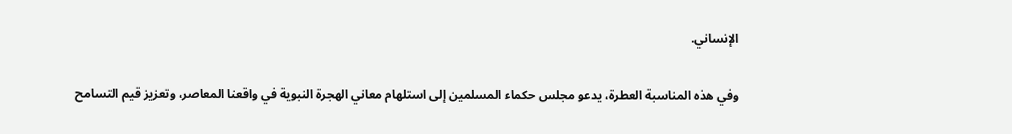الإنساني.

وفي هذه المناسبة العطرة، يدعو مجلس حكماء المسلمين إلى استلهام معاني الهجرة النبوية في واقعنا المعاصر، وتعزيز قيم التسامح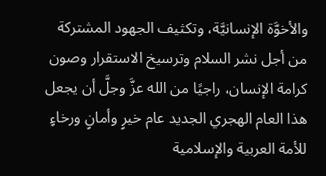والأخوَّة الإنسانيَّة، وتكثيف الجهود المشتركة من أجل نشر السلام وترسيخ الاستقرار وصون كرامة الإنسان، راجيًا من الله عزَّ وجلَّ أن يجعل هذا العام الهجري الجديد عام خيرٍ وأمانٍ ورخاءٍ للأمة العربية والإسلامية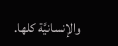والإنسانيَّة كلها.